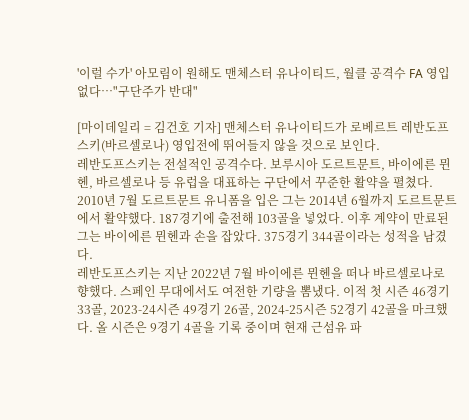'이럴 수가' 아모림이 원해도 맨체스터 유나이티드, 월클 공격수 FA 영입 없다…"구단주가 반대"

[마이데일리 = 김건호 기자] 맨체스터 유나이티드가 로베르트 레반도프스키(바르셀로나) 영입전에 뛰어들지 않을 것으로 보인다.
레반도프스키는 전설적인 공격수다. 보루시아 도르트문트, 바이에른 뮌헨, 바르셀로나 등 유럽을 대표하는 구단에서 꾸준한 활약을 펼쳤다.
2010년 7월 도르트문트 유니폼을 입은 그는 2014년 6월까지 도르트문트에서 활약했다. 187경기에 출전해 103골을 넣었다. 이후 계약이 만료된 그는 바이에른 뮌헨과 손을 잡았다. 375경기 344골이라는 성적을 남겼다.
레반도프스키는 지난 2022년 7월 바이에른 뮌헨을 떠나 바르셀로나로 향했다. 스페인 무대에서도 여전한 기량을 뽐냈다. 이적 첫 시즌 46경기 33골, 2023-24시즌 49경기 26골, 2024-25시즌 52경기 42골을 마크했다. 올 시즌은 9경기 4골을 기록 중이며 현재 근섬유 파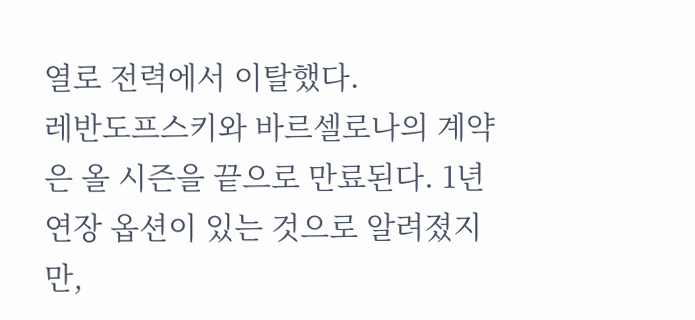열로 전력에서 이탈했다.
레반도프스키와 바르셀로나의 계약은 올 시즌을 끝으로 만료된다. 1년 연장 옵션이 있는 것으로 알려졌지만,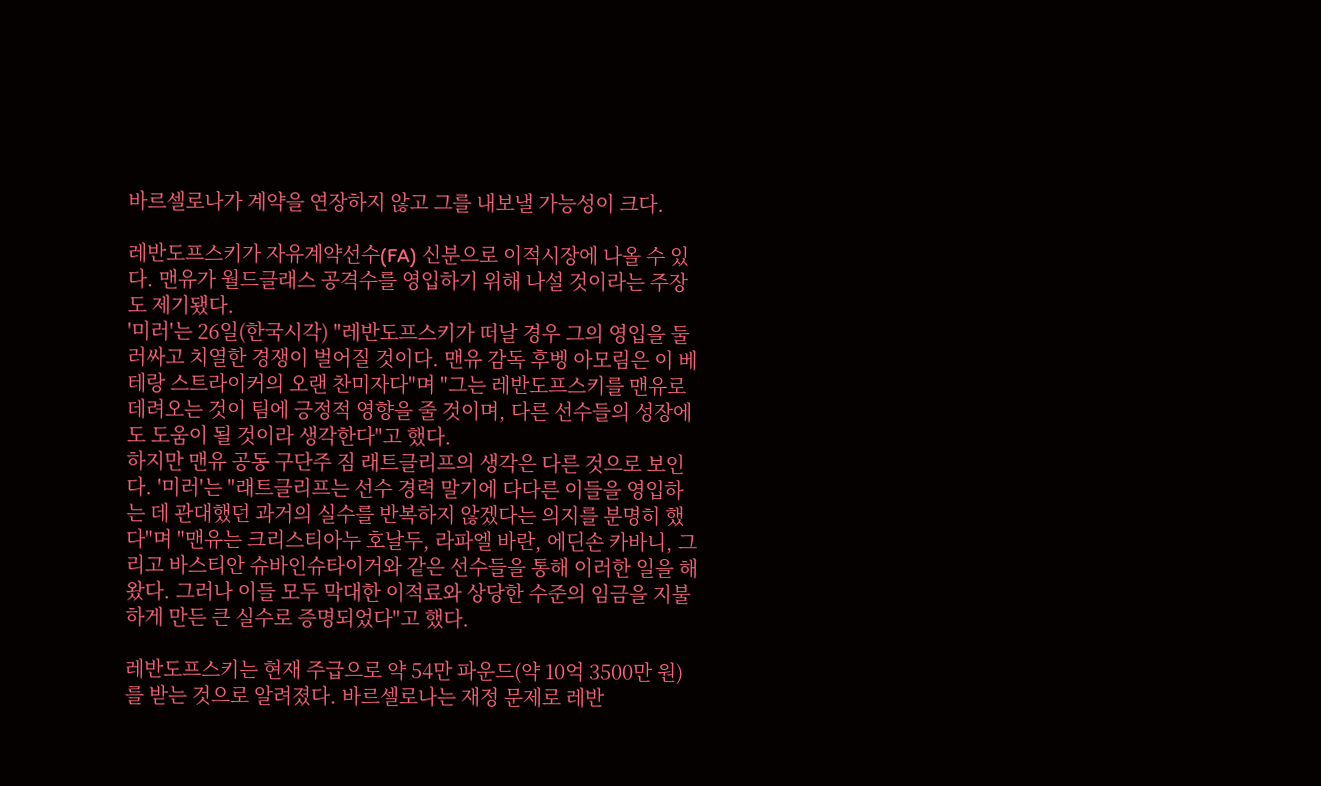바르셀로나가 계약을 연장하지 않고 그를 내보낼 가능성이 크다.

레반도프스키가 자유계약선수(FA) 신분으로 이적시장에 나올 수 있다. 맨유가 월드클래스 공격수를 영입하기 위해 나설 것이라는 주장도 제기됐다.
'미러'는 26일(한국시각) "레반도프스키가 떠날 경우 그의 영입을 둘러싸고 치열한 경쟁이 벌어질 것이다. 맨유 감독 후벵 아모림은 이 베테랑 스트라이커의 오랜 찬미자다"며 "그는 레반도프스키를 맨유로 데려오는 것이 팀에 긍정적 영향을 줄 것이며, 다른 선수들의 성장에도 도움이 될 것이라 생각한다"고 했다.
하지만 맨유 공동 구단주 짐 래트클리프의 생각은 다른 것으로 보인다. '미러'는 "래트클리프는 선수 경력 말기에 다다른 이들을 영입하는 데 관대했던 과거의 실수를 반복하지 않겠다는 의지를 분명히 했다"며 "맨유는 크리스티아누 호날두, 라파엘 바란, 에딘손 카바니, 그리고 바스티안 슈바인슈타이거와 같은 선수들을 통해 이러한 일을 해왔다. 그러나 이들 모두 막대한 이적료와 상당한 수준의 임금을 지불하게 만든 큰 실수로 증명되었다"고 했다.

레반도프스키는 현재 주급으로 약 54만 파운드(약 10억 3500만 원)를 받는 것으로 알려졌다. 바르셀로나는 재정 문제로 레반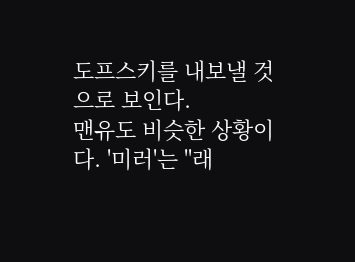도프스키를 내보낼 것으로 보인다.
맨유도 비슷한 상황이다. '미러'는 "래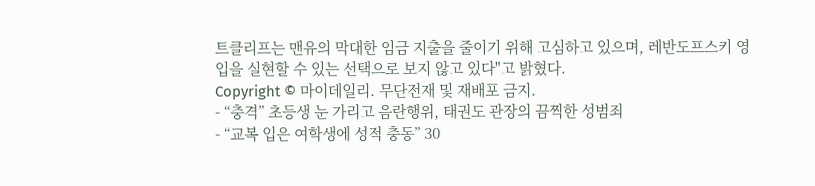트클리프는 맨유의 막대한 임금 지출을 줄이기 위해 고심하고 있으며, 레반도프스키 영입을 실현할 수 있는 선택으로 보지 않고 있다"고 밝혔다.
Copyright © 마이데일리. 무단전재 및 재배포 금지.
- “충격” 초등생 눈 가리고 음란행위, 태권도 관장의 끔찍한 성범죄
- “교복 입은 여학생에 성적 충동” 30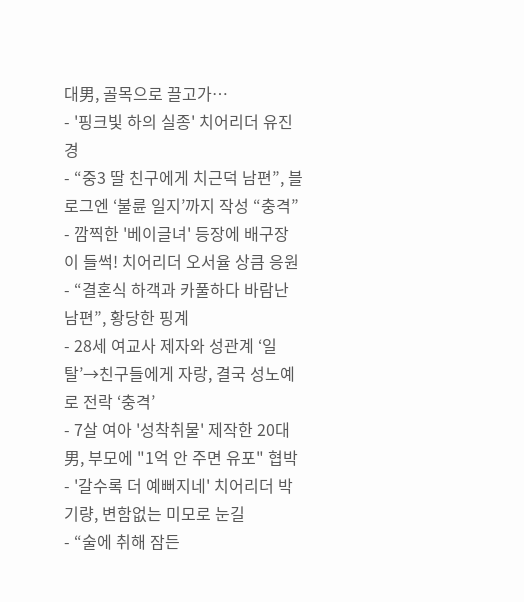대男, 골목으로 끌고가…
- '핑크빛 하의 실종' 치어리더 유진경
- “중3 딸 친구에게 치근덕 남편”, 블로그엔 ‘불륜 일지’까지 작성 “충격”
- 깜찍한 '베이글녀' 등장에 배구장이 들썩! 치어리더 오서율 상큼 응원
- “결혼식 하객과 카풀하다 바람난 남편”, 황당한 핑계
- 28세 여교사 제자와 성관계 ‘일탈’→친구들에게 자랑, 결국 성노예로 전락 ‘충격’
- 7살 여아 '성착취물' 제작한 20대男, 부모에 "1억 안 주면 유포" 협박
- '갈수록 더 예뻐지네' 치어리더 박기량, 변함없는 미모로 눈길
- “술에 취해 잠든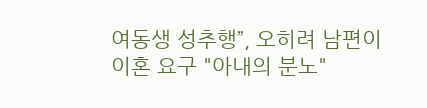여동생 성추행”, 오히려 남편이 이혼 요구 "아내의 분노"